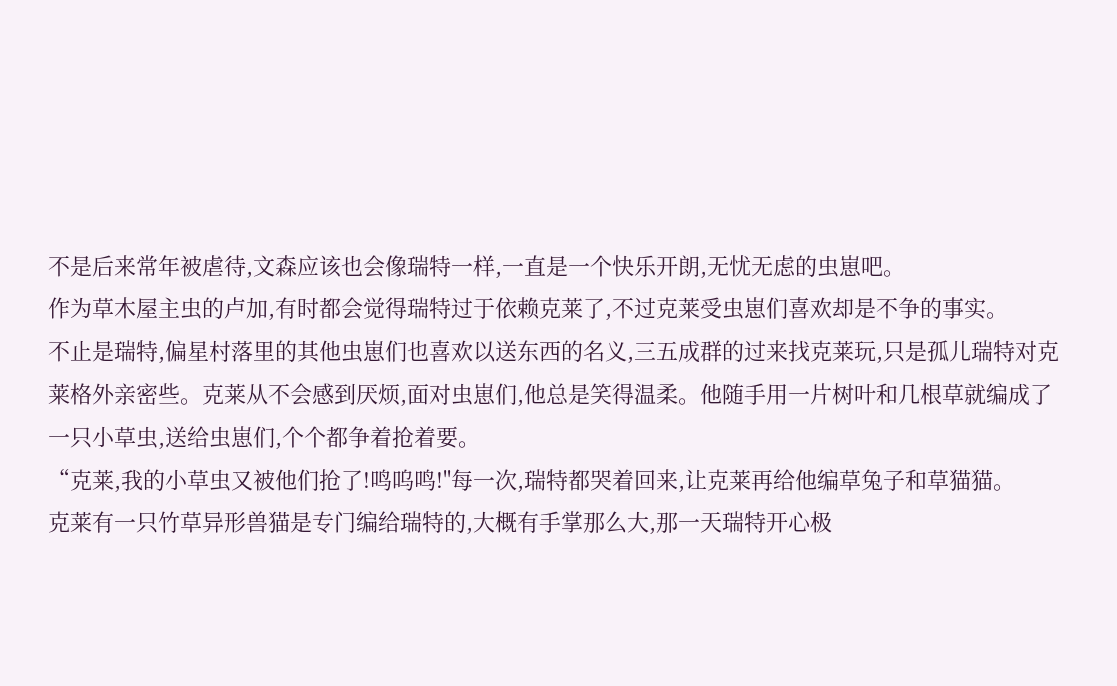不是后来常年被虐待,文森应该也会像瑞特一样,一直是一个快乐开朗,无忧无虑的虫崽吧。
作为草木屋主虫的卢加,有时都会觉得瑞特过于依赖克莱了,不过克莱受虫崽们喜欢却是不争的事实。
不止是瑞特,偏星村落里的其他虫崽们也喜欢以送东西的名义,三五成群的过来找克莱玩,只是孤儿瑞特对克莱格外亲密些。克莱从不会感到厌烦,面对虫崽们,他总是笑得温柔。他随手用一片树叶和几根草就编成了一只小草虫,送给虫崽们,个个都争着抢着要。
“克莱,我的小草虫又被他们抢了!鸣呜鸣!"每一次,瑞特都哭着回来,让克莱再给他编草兔子和草猫猫。
克莱有一只竹草异形兽猫是专门编给瑞特的,大概有手掌那么大,那一天瑞特开心极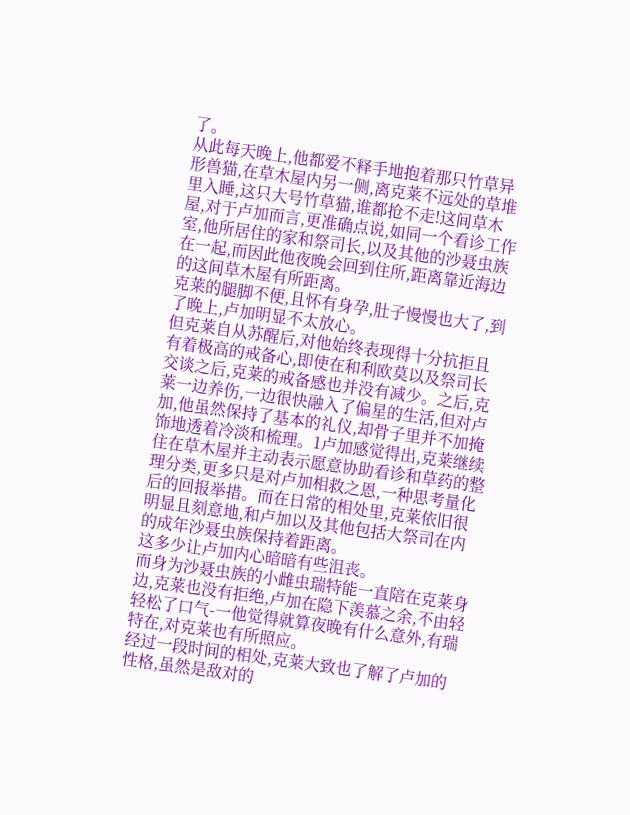了。
从此每天晚上,他都爱不释手地抱着那只竹草异形兽猫,在草木屋内另一侧,离克莱不远处的草堆里入睡,这只大号竹草猫,谁都抢不走!这间草木屋,对于卢加而言,更准确点说,如同一个看诊工作室,他所居住的家和祭司长,以及其他的沙聂虫族在一起,而因此他夜晚会回到住所,距离靠近海边的这间草木屋有所距离。
克莱的腿脚不便,且怀有身孕,肚子慢慢也大了,到了晚上,卢加明显不太放心。
但克莱自从苏醒后,对他始终表现得十分抗拒且有着极高的戒备心,即使在和利欧莫以及祭司长交谈之后,克莱的戒备感也并没有减少。之后,克莱一边养伤,一边很快融入了偏星的生活,但对卢加,他虽然保持了基本的礼仪,却骨子里并不加掩饰地透着冷淡和梳理。1卢加感觉得出,克莱继续住在草木屋并主动表示愿意协助看诊和草药的整理分类,更多只是对卢加相救之恩,一种思考量化后的回报举措。而在日常的相处里,克莱依旧很明显且刻意地,和卢加以及其他包括大祭司在内的成年沙聂虫族保持着距离。
这多少让卢加内心暗暗有些沮丧。
而身为沙聂虫族的小雌虫瑞特能一直陪在克莱身边,克莱也没有拒绝,卢加在隐下羡慕之余,不由轻轻松了口气-一他觉得就算夜晚有什么意外,有瑞特在,对克莱也有所照应。
经过一段时间的相处,克莱大致也了解了卢加的性格,虽然是敌对的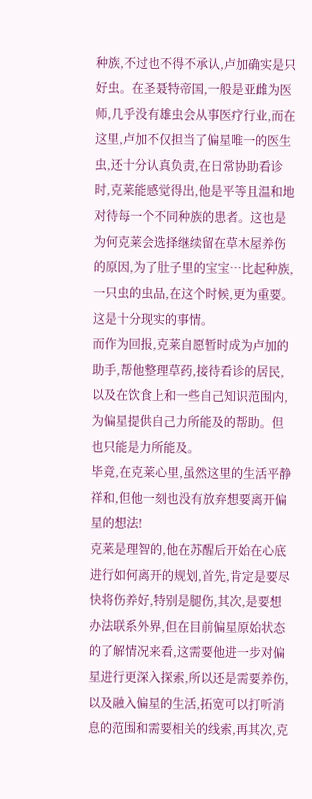种族,不过也不得不承认,卢加确实是只好虫。在圣聂特帝国,一般是亚雌为医师,几乎没有雄虫会从事医疗行业,而在这里,卢加不仅担当了偏星唯一的医生虫,还十分认真负责,在日常协助看诊时,克莱能感觉得出,他是平等且温和地对待每一个不同种族的患者。这也是为何克莱会选择继续留在草木屋养伤的原因,为了肚子里的宝宝…比起种族,一只虫的虫品,在这个时候,更为重要。这是十分现实的事情。
而作为回报,克莱自愿暂时成为卢加的助手,帮他整理草药,接待看诊的居民,以及在饮食上和一些自己知识范围内,为偏星提供自己力所能及的帮助。但也只能是力所能及。
毕竟,在克莱心里,虽然这里的生活平静祥和,但他一刻也没有放弃想要离开偏星的想法!
克莱是理智的,他在苏醒后开始在心底进行如何离开的规划,首先,肯定是要尽快将伤养好,特别是腿伤,其次,是要想办法联系外界,但在目前偏星原始状态的了解情况来看,这需要他进一步对偏星进行更深入探索,所以还是需要养伤,以及融入偏星的生活,拓宽可以打听消息的范围和需要相关的线索,再其次,克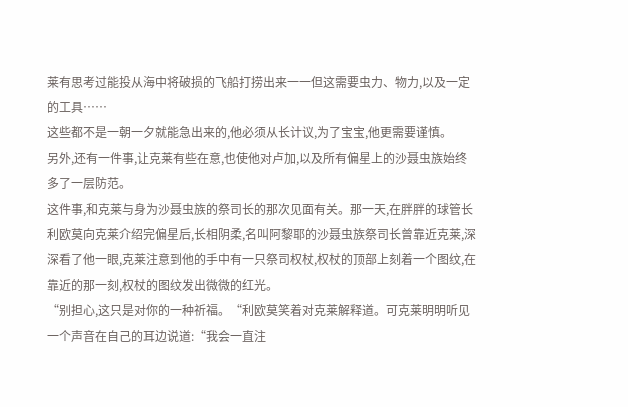莱有思考过能投从海中将破损的飞船打捞出来一一但这需要虫力、物力,以及一定的工具……
这些都不是一朝一夕就能急出来的,他必须从长计议,为了宝宝,他更需要谨慎。
另外,还有一件事,让克莱有些在意,也使他对卢加,以及所有偏星上的沙聂虫族始终多了一层防范。
这件事,和克莱与身为沙聂虫族的祭司长的那次见面有关。那一天,在胖胖的球管长利欧莫向克莱介绍完偏星后,长相阴柔,名叫阿黎耶的沙聂虫族祭司长曾靠近克莱,深深看了他一眼,克莱注意到他的手中有一只祭司权杖,权杖的顶部上刻着一个图纹,在靠近的那一刻,权杖的图纹发出微微的红光。
“别担心,这只是对你的一种祈福。“利欧莫笑着对克莱解释道。可克莱明明听见一个声音在自己的耳边说道:“我会一直注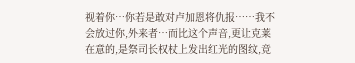视着你…你若是敢对卢加恩将仇报……我不会放过你,外来者…而比这个声音,更让克莱在意的,是祭司长权杖上发出红光的图纹,竞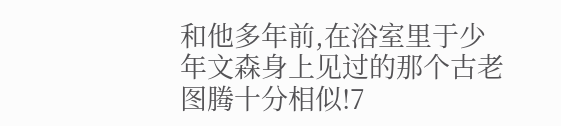和他多年前,在浴室里于少年文森身上见过的那个古老图腾十分相似!7